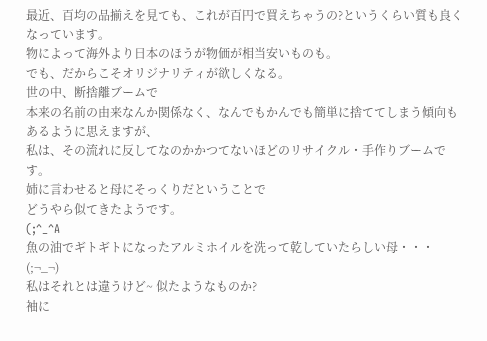最近、百均の品揃えを見ても、これが百円で買えちゃうの?というくらい質も良くなっています。
物によって海外より日本のほうが物価が相当安いものも。
でも、だからこそオリジナリティが欲しくなる。
世の中、断捨離ブームで
本来の名前の由来なんか関係なく、なんでもかんでも簡単に捨ててしまう傾向もあるように思えますが、
私は、その流れに反してなのかかつてないほどのリサイクル・手作りブームです。
姉に言わせると母にそっくりだということで
どうやら似てきたようです。
(;^_^A
魚の油でギトギトになったアルミホイルを洗って乾していたらしい母・・・
(;¬_¬)
私はそれとは違うけど~ 似たようなものか?
袖に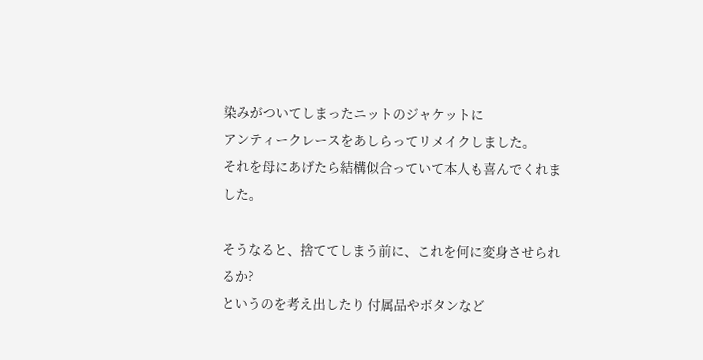染みがついてしまったニットのジャケットに
アンティークレースをあしらってリメイクしました。
それを母にあげたら結構似合っていて本人も喜んでくれました。

そうなると、捨ててしまう前に、これを何に変身させられるか?
というのを考え出したり 付属品やボタンなど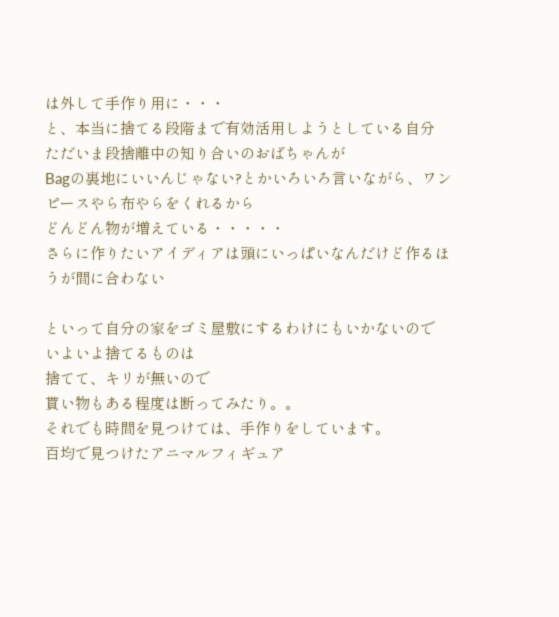は外して手作り用に・・・
と、本当に捨てる段階まで有効活用しようとしている自分
ただいま段捨離中の知り合いのおばちゃんが
Bagの裏地にいいんじゃない?とかいろいろ言いながら、ワンピースやら布やらをくれるから
どんどん物が増えている・・・・・
さらに作りたいアイディアは頭にいっぱいなんだけど作るほうが間に合わない

といって自分の家をゴミ屋敷にするわけにもいかないので
いよいよ捨てるものは
捨てて、キリが無いので
貰い物もある程度は断ってみたり。。
それでも時間を見つけては、手作りをしています。
百均で見つけたアニマルフィギュア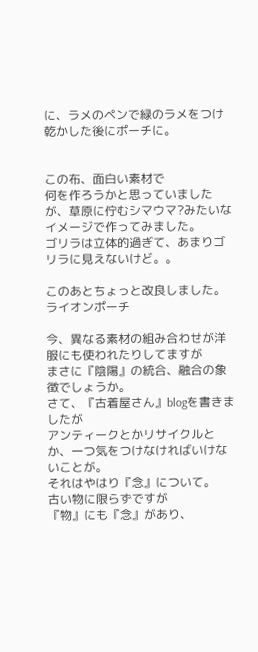に、ラメのペンで緑のラメをつけ乾かした後にポーチに。


この布、面白い素材で
何を作ろうかと思っていましたが、草原に佇むシマウマ?みたいなイメージで作ってみました。
ゴリラは立体的過ぎて、あまりゴリラに見えないけど。。

このあとちょっと改良しました。
ライオンポーチ

今、異なる素材の組み合わせが洋服にも使われたりしてますが
まさに『陰陽』の統合、融合の象徴でしょうか。
さて、『古着屋さん』blogを書きましたが
アンティークとかリサイクルとか、一つ気をつけなければいけないことが。
それはやはり『念』について。
古い物に限らずですが
『物』にも『念』があり、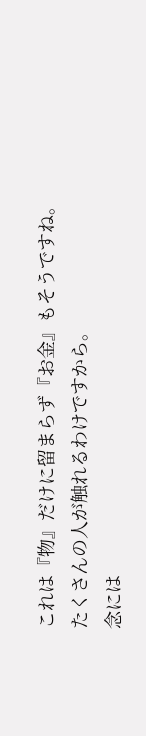これは『物』だけに留まらず『お金』もそうですね。
たくさんの人が触れるわけですから。
念には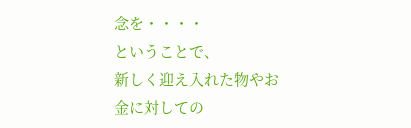念を・・・・
ということで、
新しく迎え入れた物やお金に対しての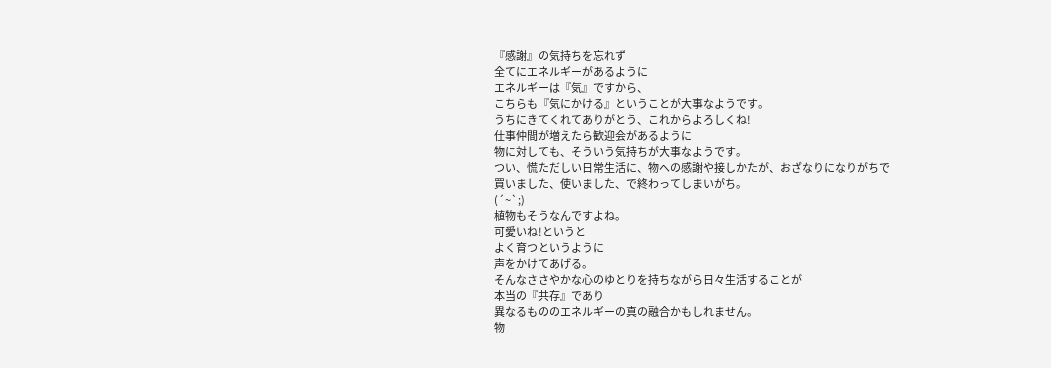『感謝』の気持ちを忘れず
全てにエネルギーがあるように
エネルギーは『気』ですから、
こちらも『気にかける』ということが大事なようです。
うちにきてくれてありがとう、これからよろしくね!
仕事仲間が増えたら歓迎会があるように
物に対しても、そういう気持ちが大事なようです。
つい、慌ただしい日常生活に、物への感謝や接しかたが、おざなりになりがちで
買いました、使いました、で終わってしまいがち。
(´~`;)
植物もそうなんですよね。
可愛いね!というと
よく育つというように
声をかけてあげる。
そんなささやかな心のゆとりを持ちながら日々生活することが
本当の『共存』であり
異なるもののエネルギーの真の融合かもしれません。
物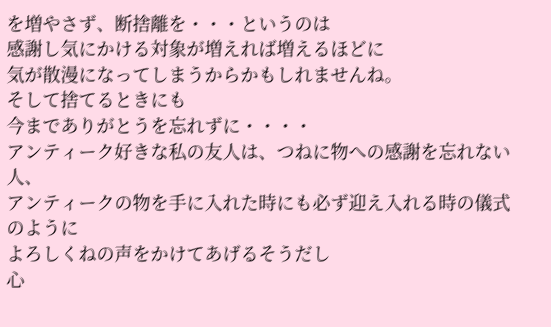を増やさず、断捨離を・・・というのは
感謝し気にかける対象が増えれば増えるほどに
気が散漫になってしまうからかもしれませんね。
そして捨てるときにも
今までありがとうを忘れずに・・・・
アンティーク好きな私の友人は、つねに物への感謝を忘れない人、
アンティークの物を手に入れた時にも必ず迎え入れる時の儀式のように
よろしくねの声をかけてあげるそうだし
心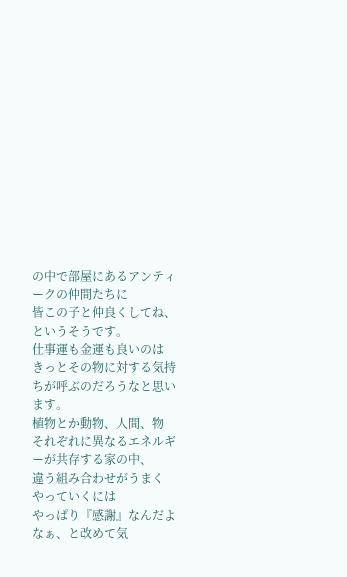の中で部屋にあるアンティークの仲間たちに
皆この子と仲良くしてね、というそうです。
仕事運も金運も良いのは
きっとその物に対する気持ちが呼ぶのだろうなと思います。
植物とか動物、人間、物
それぞれに異なるエネルギーが共存する家の中、
違う組み合わせがうまく
やっていくには
やっぱり『感謝』なんだよなぁ、と改めて気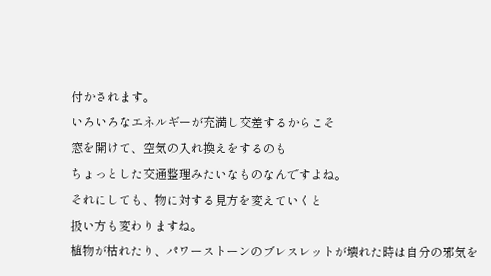付かされます。
いろいろなエネルギーが充満し交差するからこそ
窓を開けて、空気の入れ換えをするのも
ちょっとした交通整理みたいなものなんですよね。
それにしても、物に対する見方を変えていくと
扱い方も変わりますね。
植物が枯れたり、パワーストーンのブレスレットが壊れた時は自分の邪気を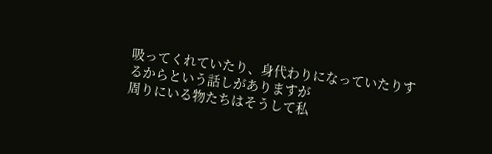吸ってくれていたり、身代わりになっていたりするからという話しがありますが
周りにいる物たちはそうして私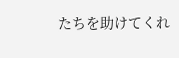たちを助けてくれ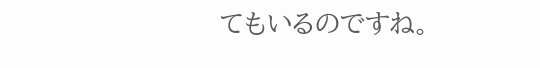てもいるのですね。